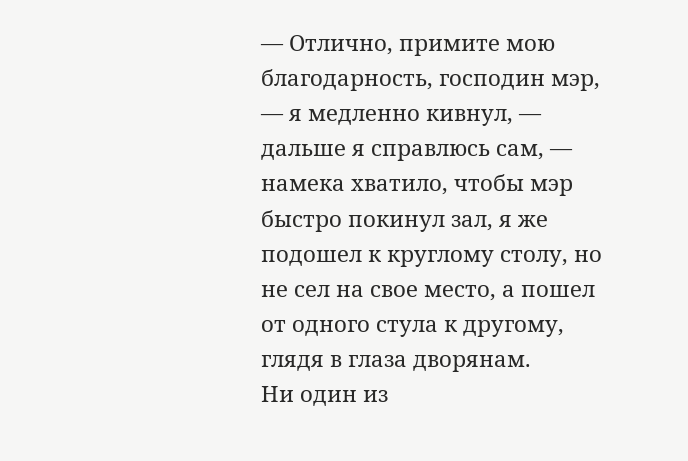— Отлично, примите мою благодарность, господин мэр, — я медленно кивнул, — дальше я справлюсь сам, — намека хватило, чтобы мэр быстро покинул зал, я же подошел к круглому столу, но не сел на свое место, а пошел от одного стула к другому, глядя в глаза дворянам.
Ни один из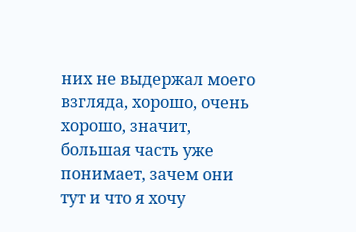них не выдержал моего взгляда, хорошо, очень хорошо, значит, большая часть уже понимает, зачем они тут и что я хочу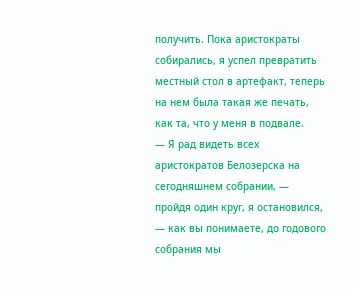получить. Пока аристократы собирались, я успел превратить местный стол в артефакт, теперь на нем была такая же печать, как та, что у меня в подвале.
— Я рад видеть всех аристократов Белозерска на сегодняшнем собрании, — пройдя один круг, я остановился, — как вы понимаете, до годового собрания мы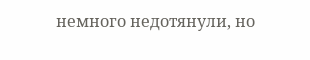немного недотянули, но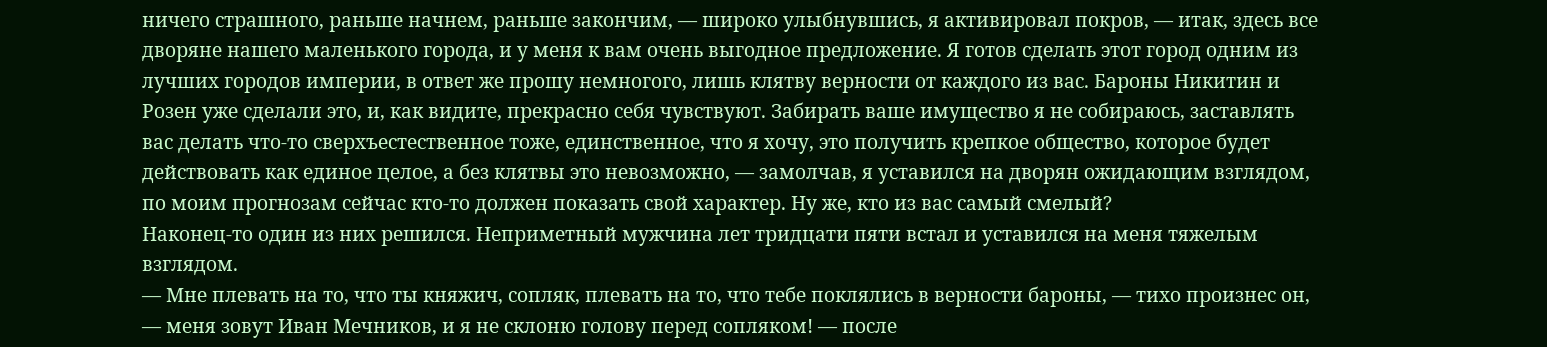ничего страшного, раньше начнем, раньше закончим, — широко улыбнувшись, я активировал покров, — итак, здесь все дворяне нашего маленького города, и у меня к вам очень выгодное предложение. Я готов сделать этот город одним из лучших городов империи, в ответ же прошу немногого, лишь клятву верности от каждого из вас. Бароны Никитин и Розен уже сделали это, и, как видите, прекрасно себя чувствуют. Забирать ваше имущество я не собираюсь, заставлять вас делать что-то сверхъестественное тоже, единственное, что я хочу, это получить крепкое общество, которое будет действовать как единое целое, а без клятвы это невозможно, — замолчав, я уставился на дворян ожидающим взглядом, по моим прогнозам сейчас кто-то должен показать свой характер. Ну же, кто из вас самый смелый?
Наконец-то один из них решился. Неприметный мужчина лет тридцати пяти встал и уставился на меня тяжелым взглядом.
— Мне плевать на то, что ты княжич, сопляк, плевать на то, что тебе поклялись в верности бароны, — тихо произнес он, — меня зовут Иван Мечников, и я не склоню голову перед сопляком! — после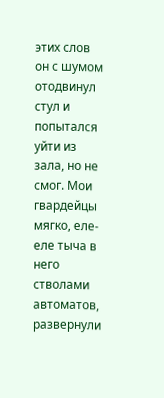этих слов он с шумом отодвинул стул и попытался уйти из зала, но не смог. Мои гвардейцы мягко, еле-еле тыча в него стволами автоматов, развернули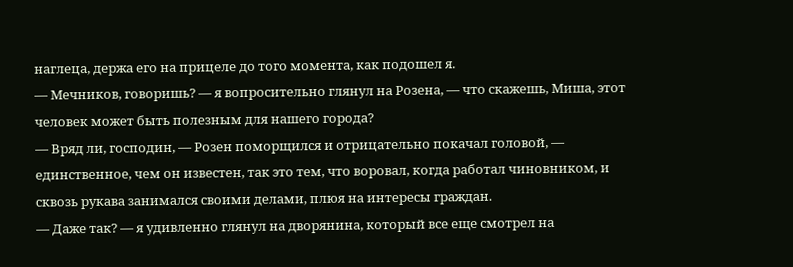наглеца, держа его на прицеле до того момента, как подошел я.
— Мечников, говоришь? — я вопросительно глянул на Розена, — что скажешь, Миша, этот человек может быть полезным для нашего города?
— Вряд ли, господин, — Розен поморщился и отрицательно покачал головой, — единственное, чем он известен, так это тем, что воровал, когда работал чиновником, и сквозь рукава занимался своими делами, плюя на интересы граждан.
— Даже так? — я удивленно глянул на дворянина, который все еще смотрел на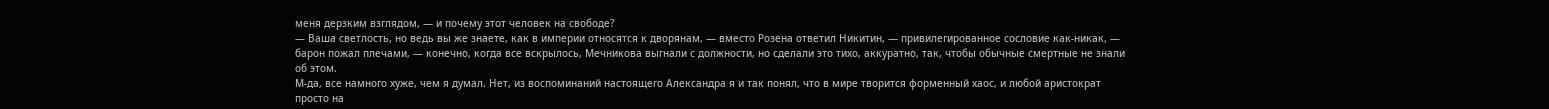меня дерзким взглядом, — и почему этот человек на свободе?
— Ваша светлость, но ведь вы же знаете, как в империи относятся к дворянам, — вместо Розена ответил Никитин, — привилегированное сословие как-никак, — барон пожал плечами, — конечно, когда все вскрылось, Мечникова выгнали с должности, но сделали это тихо, аккуратно, так, чтобы обычные смертные не знали об этом.
М-да, все намного хуже, чем я думал. Нет, из воспоминаний настоящего Александра я и так понял, что в мире творится форменный хаос, и любой аристократ просто на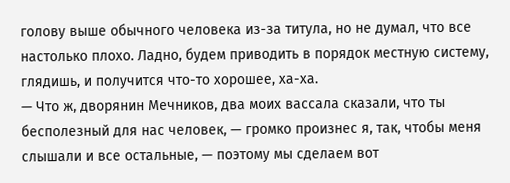голову выше обычного человека из-за титула, но не думал, что все настолько плохо. Ладно, будем приводить в порядок местную систему, глядишь, и получится что-то хорошее, ха-ха.
— Что ж, дворянин Мечников, два моих вассала сказали, что ты бесполезный для нас человек, — громко произнес я, так, чтобы меня слышали и все остальные, — поэтому мы сделаем вот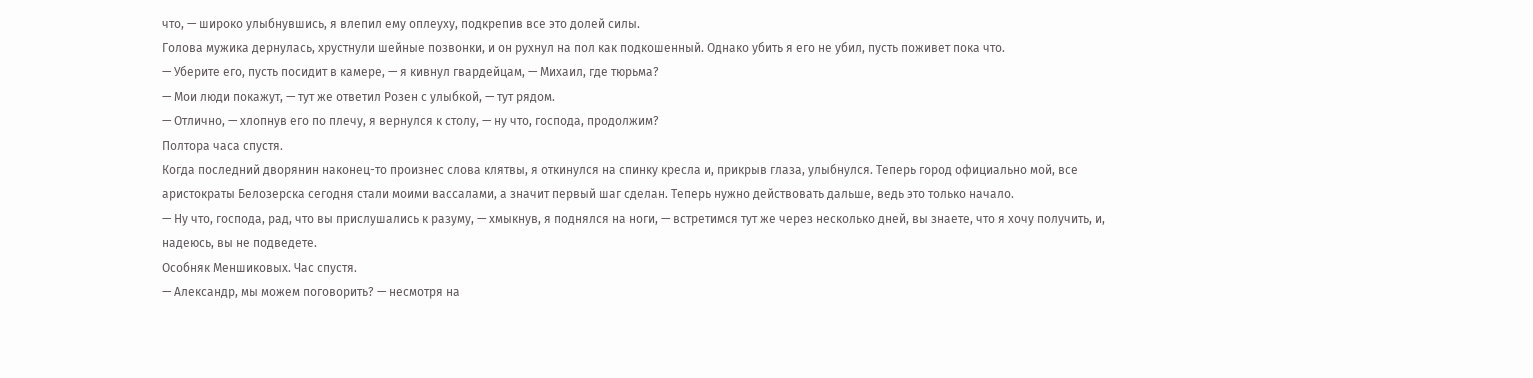что, — широко улыбнувшись, я влепил ему оплеуху, подкрепив все это долей силы.
Голова мужика дернулась, хрустнули шейные позвонки, и он рухнул на пол как подкошенный. Однако убить я его не убил, пусть поживет пока что.
— Уберите его, пусть посидит в камере, — я кивнул гвардейцам, — Михаил, где тюрьма?
— Мои люди покажут, — тут же ответил Розен с улыбкой, — тут рядом.
— Отлично, — хлопнув его по плечу, я вернулся к столу, — ну что, господа, продолжим?
Полтора часа спустя.
Когда последний дворянин наконец-то произнес слова клятвы, я откинулся на спинку кресла и, прикрыв глаза, улыбнулся. Теперь город официально мой, все аристократы Белозерска сегодня стали моими вассалами, а значит первый шаг сделан. Теперь нужно действовать дальше, ведь это только начало.
— Ну что, господа, рад, что вы прислушались к разуму, — хмыкнув, я поднялся на ноги, — встретимся тут же через несколько дней, вы знаете, что я хочу получить, и, надеюсь, вы не подведете.
Особняк Меншиковых. Час спустя.
— Александр, мы можем поговорить? — несмотря на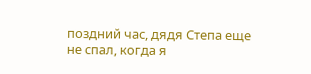поздний час, дядя Степа еще не спал, когда я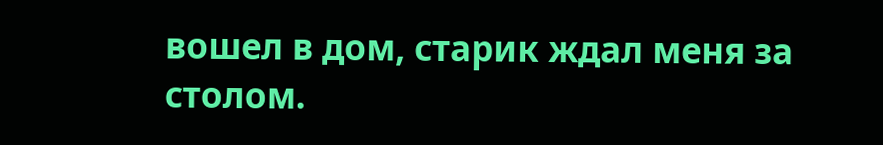вошел в дом, старик ждал меня за столом.